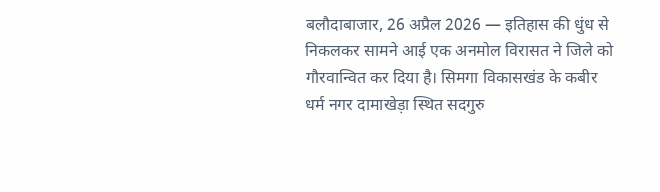बलौदाबाजार, 26 अप्रैल 2026 — इतिहास की धुंध से निकलकर सामने आई एक अनमोल विरासत ने जिले को गौरवान्वित कर दिया है। सिमगा विकासखंड के कबीर धर्म नगर दामाखेड़ा स्थित सदगुरु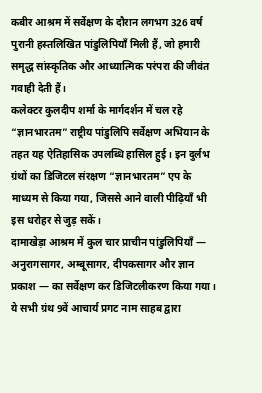कबीर आश्रम में सर्वेक्षण के दौरान लगभग 326 वर्ष पुरानी हस्तलिखित पांडुलिपियाँ मिली हैं, जो हमारी समृद्ध सांस्कृतिक और आध्यात्मिक परंपरा की जीवंत गवाही देती हैं।
कलेक्टर कुलदीप शर्मा के मार्गदर्शन में चल रहे “ज्ञानभारतम” राष्ट्रीय पांडुलिपि सर्वेक्षण अभियान के तहत यह ऐतिहासिक उपलब्धि हासिल हुई। इन दुर्लभ ग्रंथों का डिजिटल संरक्षण “ज्ञानभारतम” एप के माध्यम से किया गया, जिससे आने वाली पीढ़ियाँ भी इस धरोहर से जुड़ सकें।
दामाखेड़ा आश्रम में कुल चार प्राचीन पांडुलिपियाँ — अनुरागसागर, अम्बूसागर, दीपकसागर और ज्ञान प्रकाश — का सर्वेक्षण कर डिजिटलीकरण किया गया। ये सभी ग्रंथ 9वें आचार्य प्रगट नाम साहब द्वारा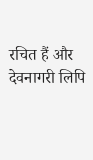रचित हैं और देवनागरी लिपि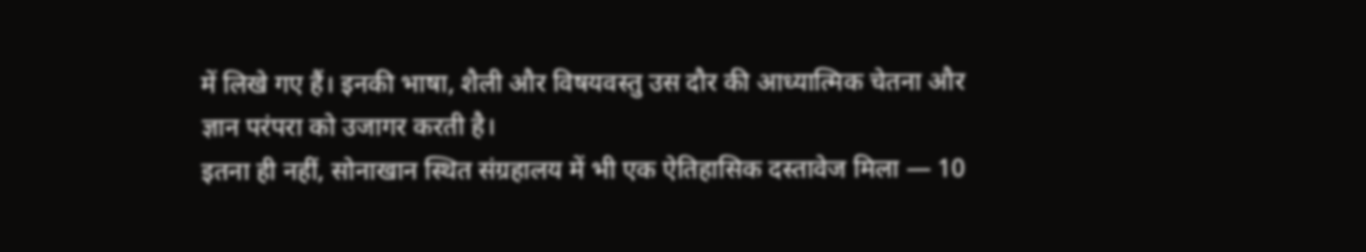में लिखे गए हैं। इनकी भाषा, शैली और विषयवस्तु उस दौर की आध्यात्मिक चेतना और ज्ञान परंपरा को उजागर करती है।
इतना ही नहीं, सोनाखान स्थित संग्रहालय में भी एक ऐतिहासिक दस्तावेज मिला — 10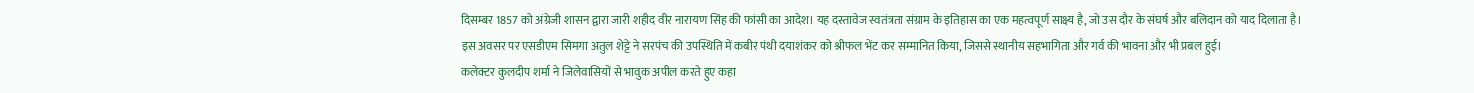दिसम्बर 1857 को अंग्रेजी शासन द्वारा जारी शहीद वीर नारायण सिंह की फांसी का आदेश। यह दस्तावेज स्वतंत्रता संग्राम के इतिहास का एक महत्वपूर्ण साक्ष्य है, जो उस दौर के संघर्ष और बलिदान को याद दिलाता है।
इस अवसर पर एसडीएम सिमगा अतुल शेट्टे ने सरपंच की उपस्थिति में कबीर पंथी दयाशंकर को श्रीफल भेंट कर सम्मानित किया, जिससे स्थानीय सहभागिता और गर्व की भावना और भी प्रबल हुई।
कलेक्टर कुलदीप शर्मा ने जिलेवासियों से भावुक अपील करते हुए कहा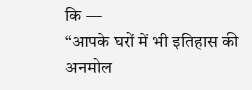कि —
“आपके घरों में भी इतिहास की अनमोल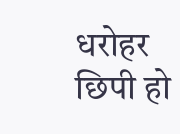धरोहर छिपी हो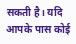सकती है। यदि आपके पास कोई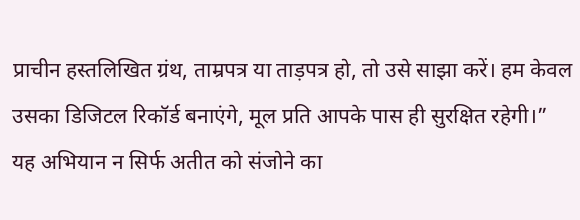प्राचीन हस्तलिखित ग्रंथ, ताम्रपत्र या ताड़पत्र हो, तो उसे साझा करें। हम केवल उसका डिजिटल रिकॉर्ड बनाएंगे, मूल प्रति आपके पास ही सुरक्षित रहेगी।”
यह अभियान न सिर्फ अतीत को संजोने का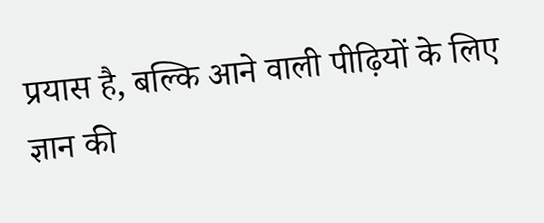प्रयास है, बल्कि आने वाली पीढ़ियों के लिए ज्ञान की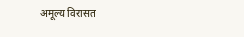अमूल्य विरासत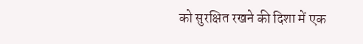को सुरक्षित रखने की दिशा में एक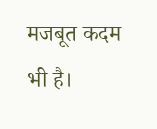मजबूत कदम भी है।